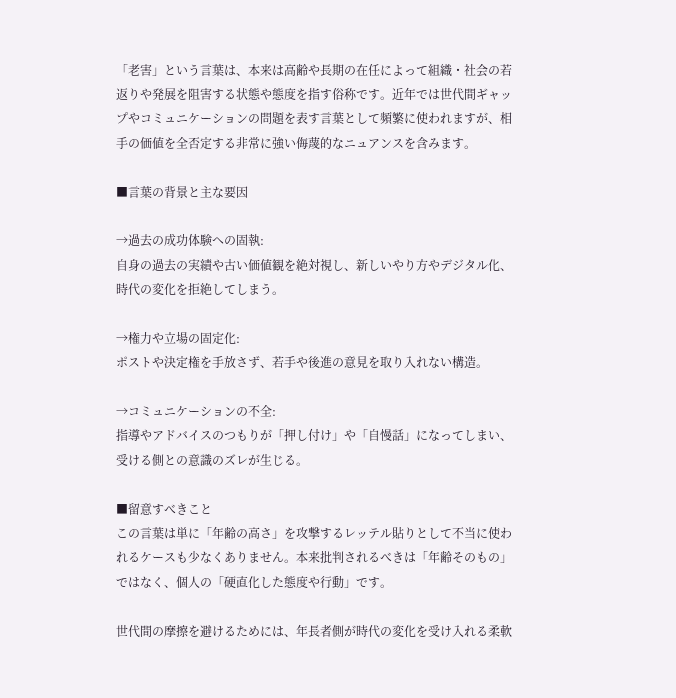「老害」という言葉は、本来は高齢や長期の在任によって組織・社会の若返りや発展を阻害する状態や態度を指す俗称です。近年では世代間ギャップやコミュニケーションの問題を表す言葉として頻繁に使われますが、相手の価値を全否定する非常に強い侮蔑的なニュアンスを含みます。

■言葉の背景と主な要因

→過去の成功体験への固執:
自身の過去の実績や古い価値観を絶対視し、新しいやり方やデジタル化、時代の変化を拒絶してしまう。

→権力や立場の固定化:
ポストや決定権を手放さず、若手や後進の意見を取り入れない構造。

→コミュニケーションの不全:
指導やアドバイスのつもりが「押し付け」や「自慢話」になってしまい、受ける側との意識のズレが生じる。

■留意すべきこと
この言葉は単に「年齢の高さ」を攻撃するレッテル貼りとして不当に使われるケースも少なくありません。本来批判されるべきは「年齢そのもの」ではなく、個人の「硬直化した態度や行動」です。

世代間の摩擦を避けるためには、年長者側が時代の変化を受け入れる柔軟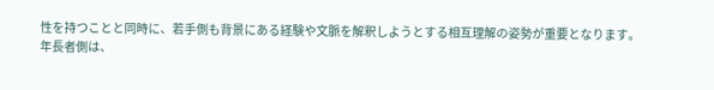性を持つことと同時に、若手側も背景にある経験や文脈を解釈しようとする相互理解の姿勢が重要となります。
年長者側は、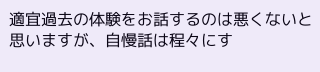適宜過去の体験をお話するのは悪くないと思いますが、自慢話は程々にす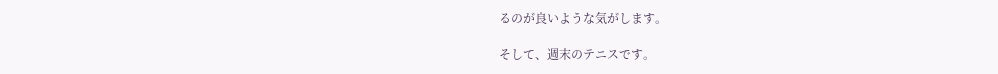るのが良いような気がします。

そして、週末のテニスです。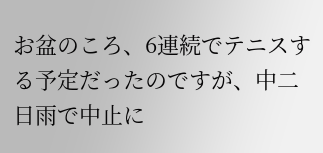お盆のころ、6連続でテニスする予定だったのですが、中二日雨で中止に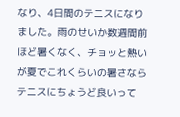なり、4日間のテニスになりました。雨のせいか数週間前ほど暑くなく、チョッと熱いが夏でこれくらいの暑さならテニスにちょうど良いって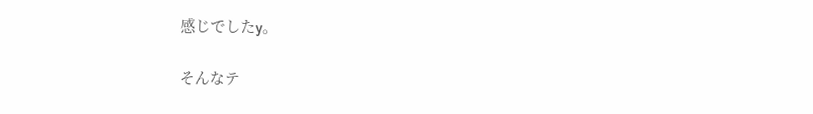感じでしたy。

そんなテ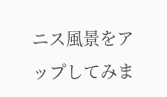ニス風景をアップしてみま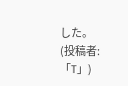した。
(投稿者:「T」)